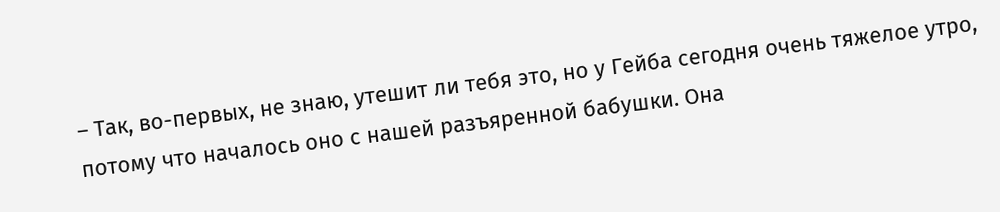– Так, во-первых, не знаю, утешит ли тебя это, но у Гейба сегодня очень тяжелое утро, потому что началось оно с нашей разъяренной бабушки. Она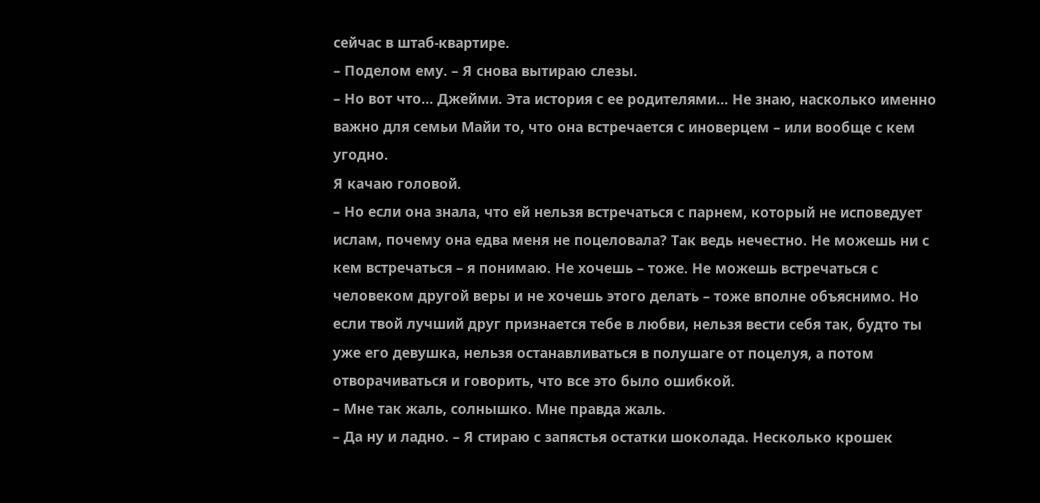сейчас в штаб-квартире.
– Поделом ему. – Я снова вытираю слезы.
– Но вот что… Джейми. Эта история с ее родителями… Не знаю, насколько именно важно для семьи Майи то, что она встречается с иноверцем – или вообще с кем угодно.
Я качаю головой.
– Но если она знала, что ей нельзя встречаться с парнем, который не исповедует ислам, почему она едва меня не поцеловала? Так ведь нечестно. Не можешь ни с кем встречаться – я понимаю. Не хочешь – тоже. Не можешь встречаться с человеком другой веры и не хочешь этого делать – тоже вполне объяснимо. Но если твой лучший друг признается тебе в любви, нельзя вести себя так, будто ты уже его девушка, нельзя останавливаться в полушаге от поцелуя, а потом отворачиваться и говорить, что все это было ошибкой.
– Мне так жаль, солнышко. Мне правда жаль.
– Да ну и ладно. – Я стираю с запястья остатки шоколада. Несколько крошек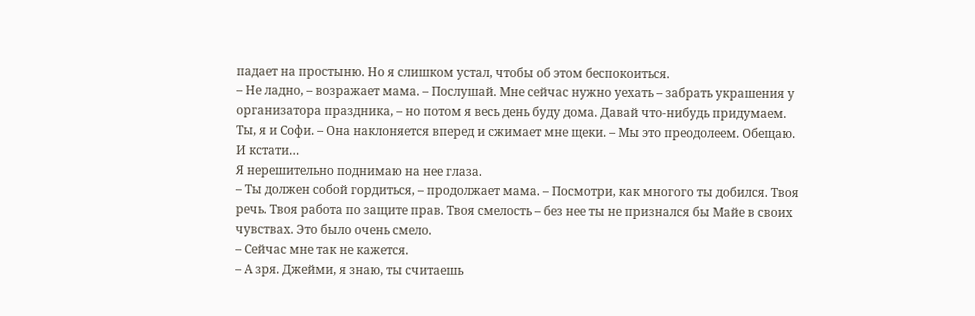падает на простыню. Но я слишком устал, чтобы об этом беспокоиться.
– Не ладно, – возражает мама. – Послушай. Мне сейчас нужно уехать – забрать украшения у организатора праздника, – но потом я весь день буду дома. Давай что-нибудь придумаем. Ты, я и Софи. – Она наклоняется вперед и сжимает мне щеки. – Мы это преодолеем. Обещаю. И кстати…
Я нерешительно поднимаю на нее глаза.
– Ты должен собой гордиться, – продолжает мама. – Посмотри, как многого ты добился. Твоя речь. Твоя работа по защите прав. Твоя смелость – без нее ты не признался бы Майе в своих чувствах. Это было очень смело.
– Сейчас мне так не кажется.
– А зря. Джейми, я знаю, ты считаешь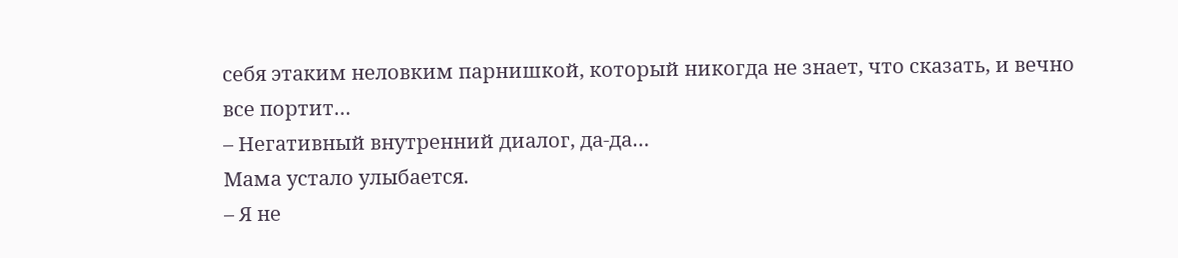себя этаким неловким парнишкой, который никогда не знает, что сказать, и вечно все портит…
– Негативный внутренний диалог, да-да…
Мама устало улыбается.
– Я не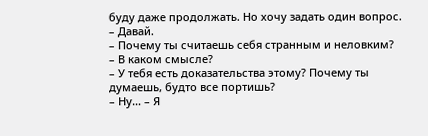буду даже продолжать. Но хочу задать один вопрос.
– Давай.
– Почему ты считаешь себя странным и неловким?
– В каком смысле?
– У тебя есть доказательства этому? Почему ты думаешь, будто все портишь?
– Ну… – Я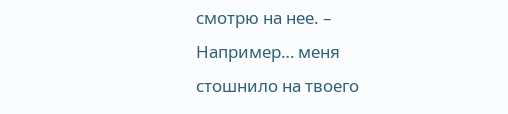смотрю на нее. – Например… меня стошнило на твоего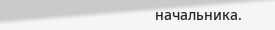начальника.